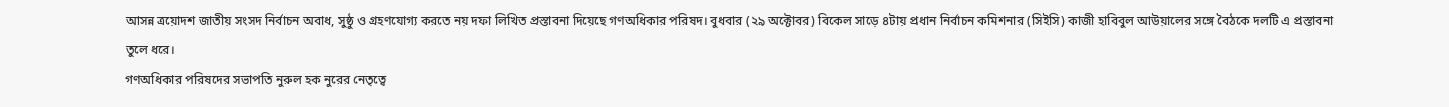আসন্ন ত্রয়োদশ জাতীয় সংসদ নির্বাচন অবাধ, সুষ্ঠু ও গ্রহণযোগ্য করতে নয় দফা লিখিত প্রস্তাবনা দিয়েছে গণঅধিকার পরিষদ। বুধবার (২৯ অক্টোবর) বিকেল সাড়ে ৪টায় প্রধান নির্বাচন কমিশনার (সিইসি) কাজী হাবিবুল আউয়ালের সঙ্গে বৈঠকে দলটি এ প্রস্তাবনা তুলে ধরে।
গণঅধিকার পরিষদের সভাপতি নুরুল হক নুরের নেতৃত্বে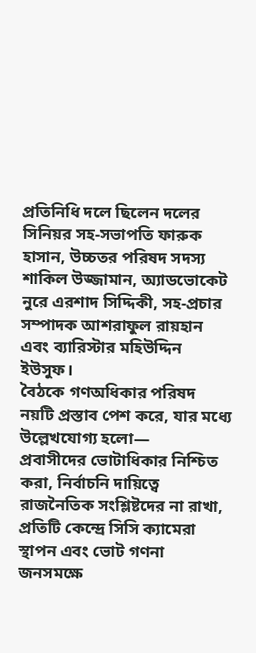প্রতিনিধি দলে ছিলেন দলের সিনিয়র সহ-সভাপতি ফারুক হাসান, উচ্চতর পরিষদ সদস্য শাকিল উজ্জামান, অ্যাডভোকেট নুরে এরশাদ সিদ্দিকী, সহ-প্রচার সম্পাদক আশরাফুল রায়হান এবং ব্যারিস্টার মহিউদ্দিন ইউসুফ।
বৈঠকে গণঅধিকার পরিষদ নয়টি প্রস্তাব পেশ করে, যার মধ্যে উল্লেখযোগ্য হলো—
প্রবাসীদের ভোটাধিকার নিশ্চিত করা, নির্বাচনি দায়িত্বে রাজনৈতিক সংশ্লিষ্টদের না রাখা, প্রতিটি কেন্দ্রে সিসি ক্যামেরা স্থাপন এবং ভোট গণনা জনসমক্ষে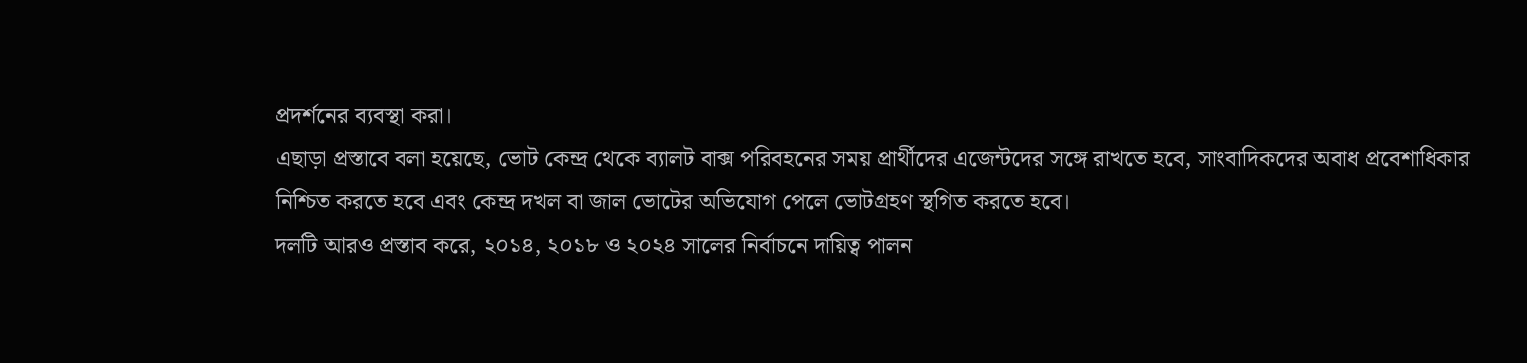প্রদর্শনের ব্যবস্থা করা।
এছাড়া প্রস্তাবে বলা হয়েছে, ভোট কেন্দ্র থেকে ব্যালট বাক্স পরিবহনের সময় প্রার্থীদের এজেন্টদের সঙ্গে রাখতে হবে, সাংবাদিকদের অবাধ প্রবেশাধিকার নিশ্চিত করতে হবে এবং কেন্দ্র দখল বা জাল ভোটের অভিযোগ পেলে ভোটগ্রহণ স্থগিত করতে হবে।
দলটি আরও প্রস্তাব করে, ২০১৪, ২০১৮ ও ২০২৪ সালের নির্বাচনে দায়িত্ব পালন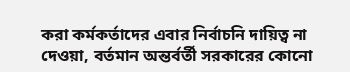করা কর্মকর্তাদের এবার নির্বাচনি দায়িত্ব না দেওয়া, বর্তমান অন্তর্বর্তী সরকারের কোনো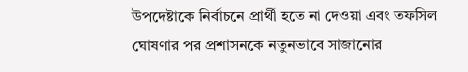উপদেষ্টাকে নির্বাচনে প্রার্থী হতে না দেওয়া এবং তফসিল ঘোষণার পর প্রশাসনকে নতুনভাবে সাজানোর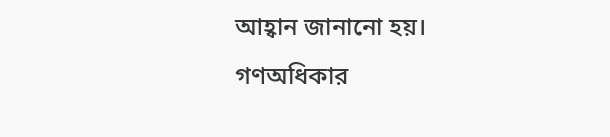আহ্বান জানানো হয়।
গণঅধিকার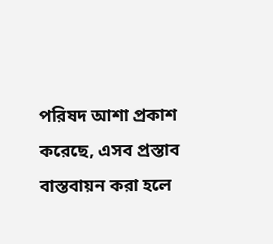পরিষদ আশা প্রকাশ করেছে, এসব প্রস্তাব বাস্তবায়ন করা হলে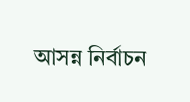আসন্ন নির্বাচন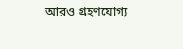আরও গ্রহণযোগ্য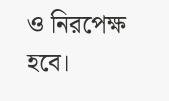ও নিরপেক্ষ হবে।